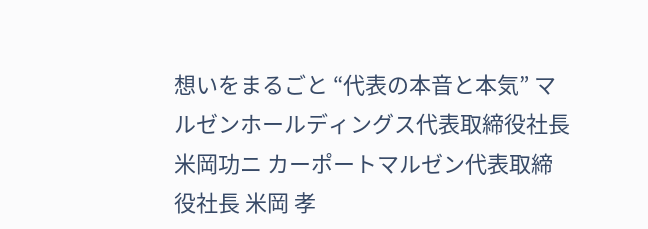想いをまるごと “代表の本音と本気” マルゼンホールディングス代表取締役社長 米岡功ニ カーポートマルゼン代表取締役社長 米岡 孝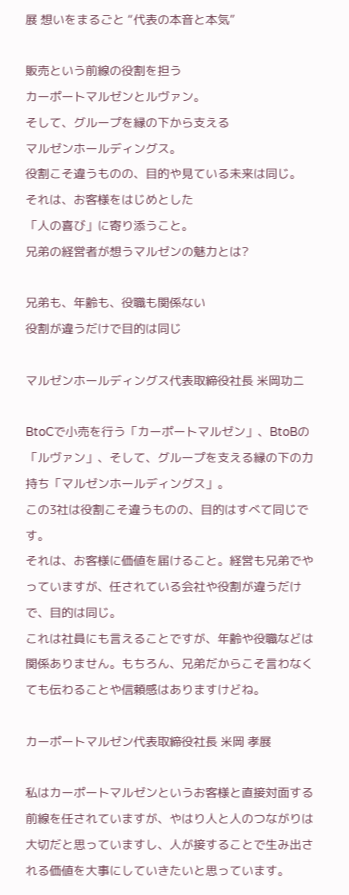展 想いをまるごと “代表の本音と本気”

販売という前線の役割を担う
カーポートマルゼンとルヴァン。
そして、グループを縁の下から支える
マルゼンホールディングス。
役割こそ違うものの、目的や見ている未来は同じ。
それは、お客様をはじめとした
「人の喜び」に寄り添うこと。
兄弟の経営者が想うマルゼンの魅力とは?

兄弟も、年齢も、役職も関係ない
役割が違うだけで目的は同じ

マルゼンホールディングス代表取締役社長 米岡功ニ

BtoCで小売を行う「カーポートマルゼン」、BtoBの「ルヴァン」、そして、グループを支える縁の下の力持ち「マルゼンホールディングス」。
この3社は役割こそ違うものの、目的はすべて同じです。
それは、お客様に価値を届けること。経営も兄弟でやっていますが、任されている会社や役割が違うだけで、目的は同じ。
これは社員にも言えることですが、年齢や役職などは関係ありません。もちろん、兄弟だからこそ言わなくても伝わることや信頼感はありますけどね。

カーポートマルゼン代表取締役社長 米岡 孝展

私はカーポートマルゼンというお客様と直接対面する前線を任されていますが、やはり人と人のつながりは大切だと思っていますし、人が接することで生み出される価値を大事にしていきたいと思っています。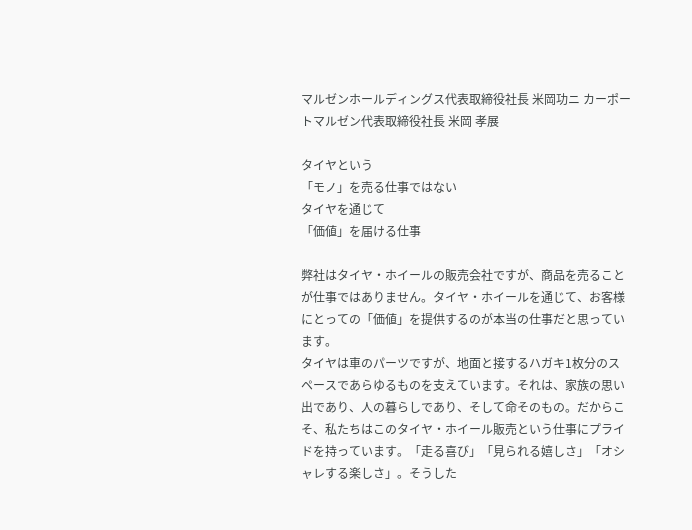マルゼンホールディングス代表取締役社長 米岡功ニ カーポートマルゼン代表取締役社長 米岡 孝展

タイヤという
「モノ」を売る仕事ではない
タイヤを通じて
「価値」を届ける仕事

弊社はタイヤ・ホイールの販売会社ですが、商品を売ることが仕事ではありません。タイヤ・ホイールを通じて、お客様にとっての「価値」を提供するのが本当の仕事だと思っています。
タイヤは車のパーツですが、地面と接するハガキ1枚分のスペースであらゆるものを支えています。それは、家族の思い出であり、人の暮らしであり、そして命そのもの。だからこそ、私たちはこのタイヤ・ホイール販売という仕事にプライドを持っています。「走る喜び」「見られる嬉しさ」「オシャレする楽しさ」。そうした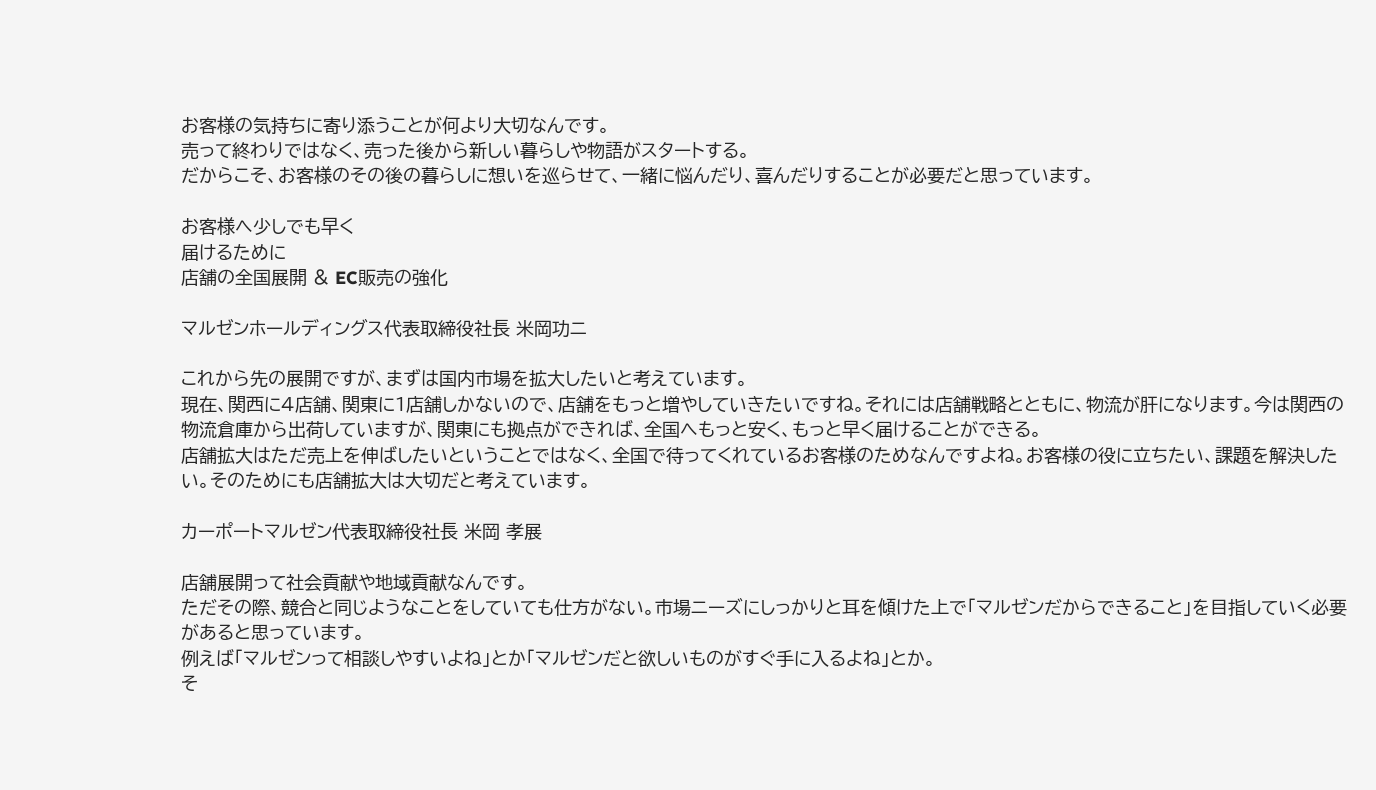お客様の気持ちに寄り添うことが何より大切なんです。
売って終わりではなく、売った後から新しい暮らしや物語がスタートする。
だからこそ、お客様のその後の暮らしに想いを巡らせて、一緒に悩んだり、喜んだりすることが必要だと思っています。

お客様へ少しでも早く
届けるために
店舗の全国展開 & EC販売の強化

マルゼンホールディングス代表取締役社長 米岡功ニ

これから先の展開ですが、まずは国内市場を拡大したいと考えています。
現在、関西に4店舗、関東に1店舗しかないので、店舗をもっと増やしていきたいですね。それには店舗戦略とともに、物流が肝になります。今は関西の物流倉庫から出荷していますが、関東にも拠点ができれば、全国へもっと安く、もっと早く届けることができる。
店舗拡大はただ売上を伸ばしたいということではなく、全国で待ってくれているお客様のためなんですよね。お客様の役に立ちたい、課題を解決したい。そのためにも店舗拡大は大切だと考えています。

カーポートマルゼン代表取締役社長 米岡 孝展

店舗展開って社会貢献や地域貢献なんです。
ただその際、競合と同じようなことをしていても仕方がない。市場ニーズにしっかりと耳を傾けた上で「マルゼンだからできること」を目指していく必要があると思っています。
例えば「マルゼンって相談しやすいよね」とか「マルゼンだと欲しいものがすぐ手に入るよね」とか。
そ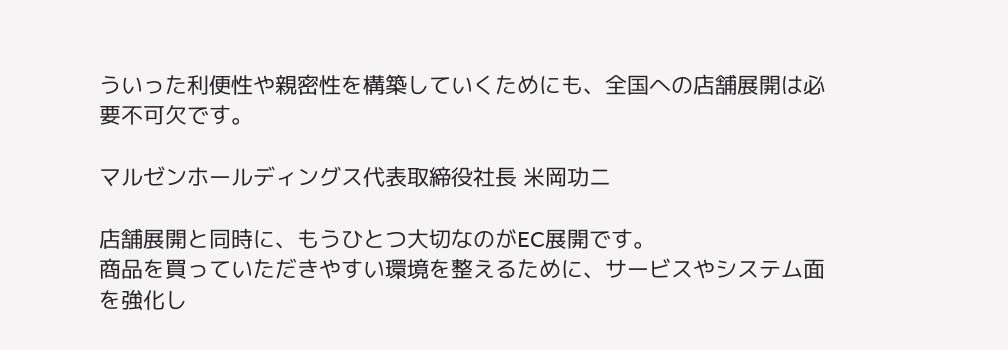ういった利便性や親密性を構築していくためにも、全国への店舗展開は必要不可欠です。

マルゼンホールディングス代表取締役社長 米岡功ニ

店舗展開と同時に、もうひとつ大切なのがEC展開です。
商品を買っていただきやすい環境を整えるために、サービスやシステム面を強化し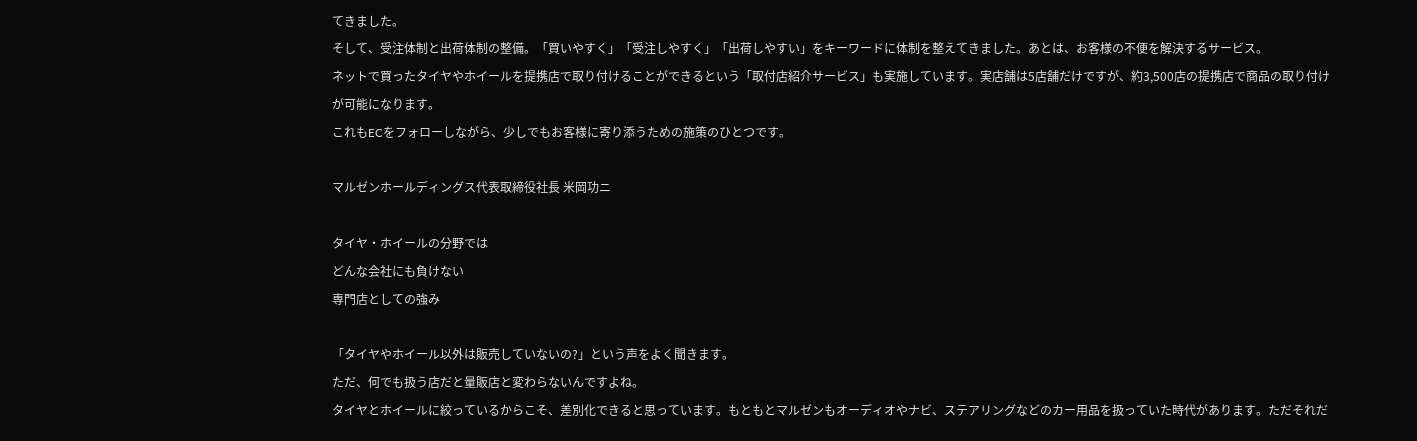てきました。
そして、受注体制と出荷体制の整備。「買いやすく」「受注しやすく」「出荷しやすい」をキーワードに体制を整えてきました。あとは、お客様の不便を解決するサービス。
ネットで買ったタイヤやホイールを提携店で取り付けることができるという「取付店紹介サービス」も実施しています。実店舗は5店舗だけですが、約3,500店の提携店で商品の取り付けが可能になります。
これもECをフォローしながら、少しでもお客様に寄り添うための施策のひとつです。

マルゼンホールディングス代表取締役社長 米岡功ニ

タイヤ・ホイールの分野では
どんな会社にも負けない
専門店としての強み

「タイヤやホイール以外は販売していないの?」という声をよく聞きます。
ただ、何でも扱う店だと量販店と変わらないんですよね。
タイヤとホイールに絞っているからこそ、差別化できると思っています。もともとマルゼンもオーディオやナビ、ステアリングなどのカー用品を扱っていた時代があります。ただそれだ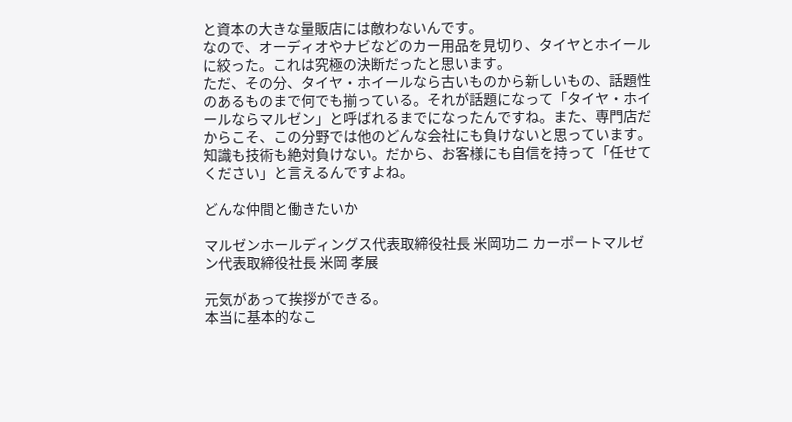と資本の大きな量販店には敵わないんです。
なので、オーディオやナビなどのカー用品を見切り、タイヤとホイールに絞った。これは究極の決断だったと思います。
ただ、その分、タイヤ・ホイールなら古いものから新しいもの、話題性のあるものまで何でも揃っている。それが話題になって「タイヤ・ホイールならマルゼン」と呼ばれるまでになったんですね。また、専門店だからこそ、この分野では他のどんな会社にも負けないと思っています。
知識も技術も絶対負けない。だから、お客様にも自信を持って「任せてください」と言えるんですよね。

どんな仲間と働きたいか

マルゼンホールディングス代表取締役社長 米岡功ニ カーポートマルゼン代表取締役社長 米岡 孝展

元気があって挨拶ができる。
本当に基本的なこ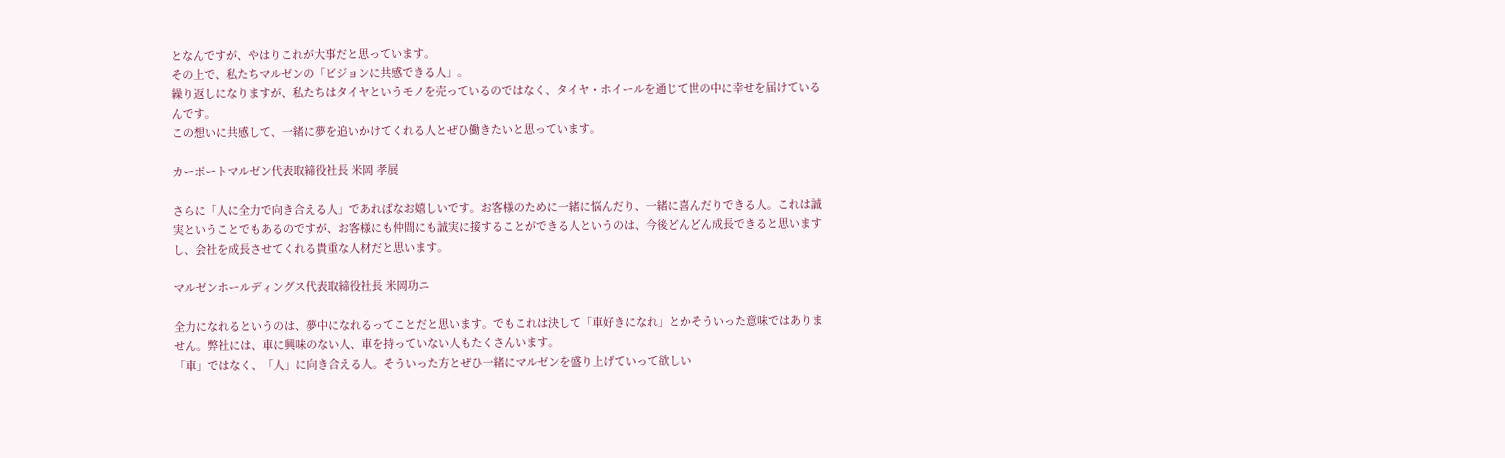となんですが、やはりこれが大事だと思っています。
その上で、私たちマルゼンの「ビジョンに共感できる人」。
繰り返しになりますが、私たちはタイヤというモノを売っているのではなく、タイヤ・ホイールを通じて世の中に幸せを届けているんです。
この想いに共感して、一緒に夢を追いかけてくれる人とぜひ働きたいと思っています。

カーポートマルゼン代表取締役社長 米岡 孝展

さらに「人に全力で向き合える人」であればなお嬉しいです。お客様のために一緒に悩んだり、一緒に喜んだりできる人。これは誠実ということでもあるのですが、お客様にも仲間にも誠実に接することができる人というのは、今後どんどん成長できると思いますし、会社を成長させてくれる貴重な人材だと思います。

マルゼンホールディングス代表取締役社長 米岡功ニ

全力になれるというのは、夢中になれるってことだと思います。でもこれは決して「車好きになれ」とかそういった意味ではありません。弊社には、車に興味のない人、車を持っていない人もたくさんいます。
「車」ではなく、「人」に向き合える人。そういった方とぜひ一緒にマルゼンを盛り上げていって欲しい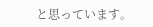と思っています。